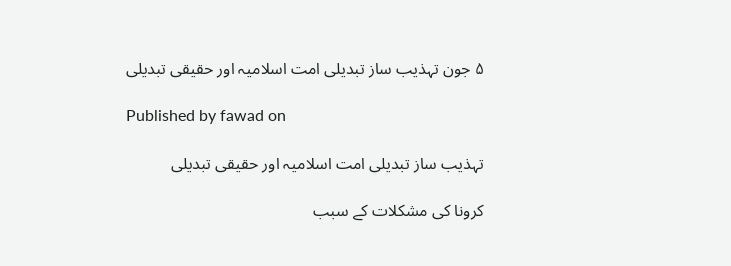۵ جون تہذیب ساز تبدیلی امت اسلامیہ اور حقیقی تبدیلی

Published by fawad on

تہذیب ساز تبدیلی امت اسلامیہ اور حقیقی تبدیلی

کرونا کی مشکلات کے سبب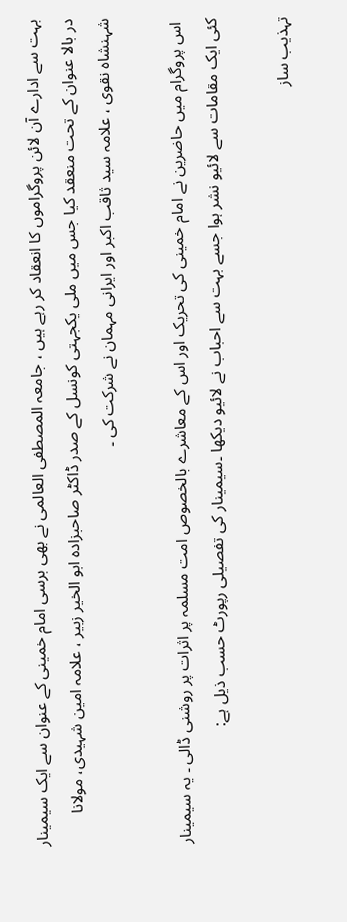بہت سے ادارے آن لائن پروگراموں کا انعقاد کر رہے ہیں ، جامعہ المصطفی العالمی نے بھی برسی امام خمینی کے عنوان سے ایک سیمینار در بالا عنوان کے تحت منعقد کیا جس میں ملی یکجہتی کونسل کے صدر ڈاکٹر صاحبزادہ ابو الخیر زبیر ، علامہ امین شہیدی، مولانا شہنشاہ نقوی ، علامہ سید ثاقب اکبر اور ایرانی مہمان نے شرکت کی ۔

 اس پروگرام میں حاضرین نے امام خمینی کی تحریک اور اس کے معاشرے بالخصوص امت مسلمہ پر اثرات پر روشنی ڈالی ۔ یہ سیمینار کئی ایک مقامات سے لائیو نشر ہوا جسے بہت سے احباب نے لائیو دیکھا ۔سیمینار کی تفصیلی رپورٹ حسب ذیل ہے:

تہذیب ساز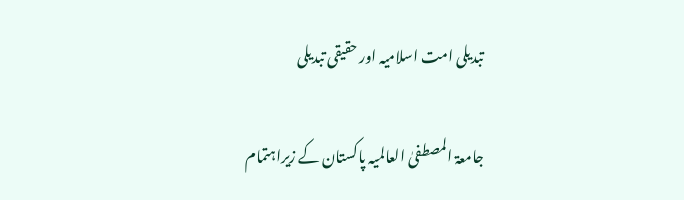تبدیلی امت اسلامیہ اور حقیقی تبدیلی

جامعۃ المصطفیٰ العالمیہ پاکستان کے زیراہتمام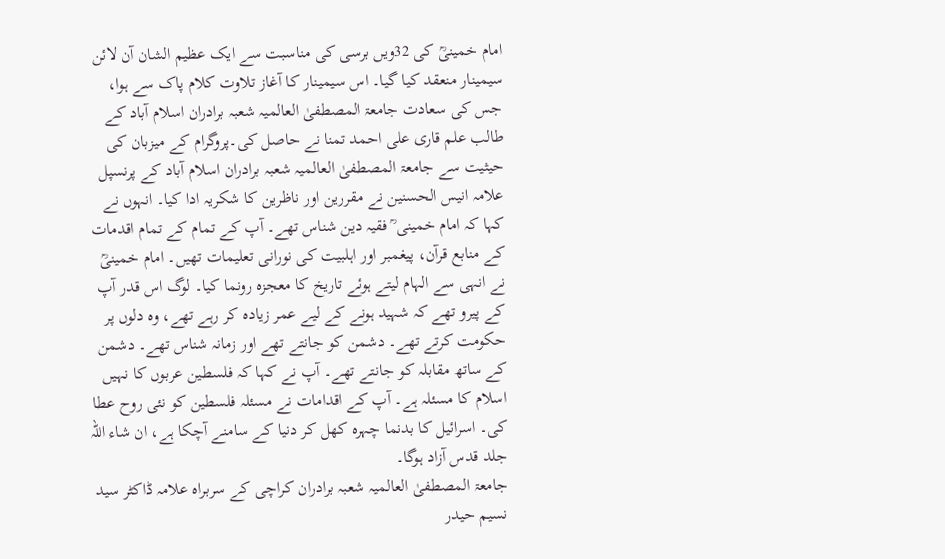امام خمینیؒ کی 32ویں برسی کی مناسبت سے ایک عظیم الشان آن لائن سیمینار منعقد کیا گیا۔ اس سیمینار کا آغاز تلاوت کلام پاک سے ہوا، جس کی سعادت جامعۃ المصطفیٰ العالمیہ شعبہ برادران اسلام آباد کے طالب علم قاری علی احمد تمنا نے حاصل کی۔پروگرام کے میزبان کی حیثیت سے جامعۃ المصطفیٰ العالمیہ شعبہ برادران اسلام آباد کے پرنسپل علامہ انیس الحسنین نے مقررین اور ناظرین کا شکریہ ادا کیا۔ انہوں نے کہا کہ امام خمینی ؒ فقیہ دین شناس تھے۔ آپ کے تمام کے تمام اقدمات کے منابع قرآن، پیغمبر اور اہلبیت کی نورانی تعلیمات تھیں۔ امام خمینیؒ نے انہی سے الہام لیتے ہوئے تاریخ کا معجزہ رونما کیا۔ لوگ اس قدر آپ کے پیرو تھے کہ شہید ہونے کے لیے عمر زیادہ کر رہے تھے، وہ دلوں پر حکومت کرتے تھے۔ دشمن کو جانتے تھے اور زمانہ شناس تھے۔ دشمن کے ساتھ مقابلہ کو جانتے تھے۔ آپ نے کہا کہ فلسطین عربوں کا نہیں اسلام کا مسئلہ ہے۔ آپ کے اقدامات نے مسئلہ فلسطین کو نئی روح عطا کی۔ اسرائیل کا بدنما چہرہ کھل کر دنیا کے سامنے آچکا ہے، ان شاء اللہ جلد قدس آزاد ہوگا۔
جامعۃ المصطفیٰ العالمیہ شعبہ برادران کراچی کے سربراہ علامہ ڈاکٹر سید نسیم حیدر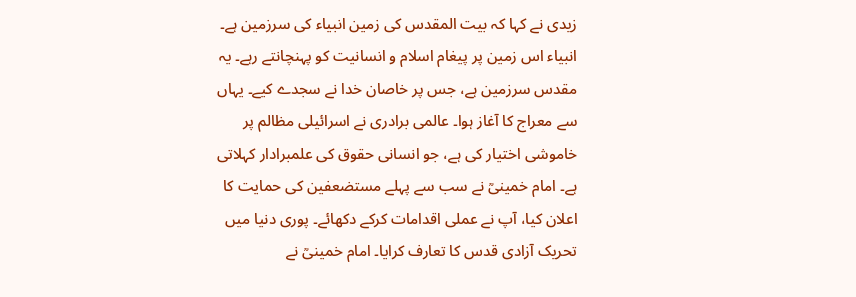زیدی نے کہا کہ بیت المقدس کی زمین انبیاء کی سرزمین ہے۔ انبیاء اس زمین پر پیغام اسلام و انسانیت کو پہنچانتے رہے۔ یہ مقدس سرزمین ہے، جس پر خاصان خدا نے سجدے کیے۔ یہاں سے معراج کا آغاز ہوا۔ عالمی برادری نے اسرائیلی مظالم پر  خاموشی اختیار کی ہے، جو انسانی حقوق کی علمبرادار کہلاتی ہے۔ امام خمینیؒ نے سب سے پہلے مستضعفین کی حمایت کا اعلان کیا، آپ نے عملی اقدامات کرکے دکھائے۔ پوری دنیا میں تحریک آزادی قدس کا تعارف کرایا۔ امام خمینیؒ نے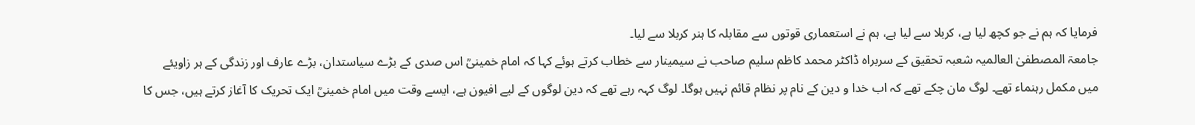فرمایا کہ ہم نے جو کچھ لیا ہے، کربلا سے لیا ہے، ہم نے استعماری قوتوں سے مقابلہ کا ہنر کربلا سے لیا۔
جامعۃ المصطفیٰ العالمیہ شعبہ تحقیق کے سربراہ ڈاکٹر محمد کاظم سلیم صاحب نے سیمینار سے خطاب کرتے ہوئے کہا کہ امام خمینیؒ اس صدی کے بڑے سیاستدان، بڑے عارف اور زندگی کے ہر زاویئے میں مکمل رہنماء تھے۔ لوگ مان چکے تھے کہ اب خدا و دین کے نام پر نظام قائم نہیں ہوگا۔ لوگ کہہ رہے تھے کہ دین لوگوں کے لیے افیون ہے، ایسے وقت میں امام خمینیؒ ایک تحریک کا آغاز کرتے ہیں، جس کا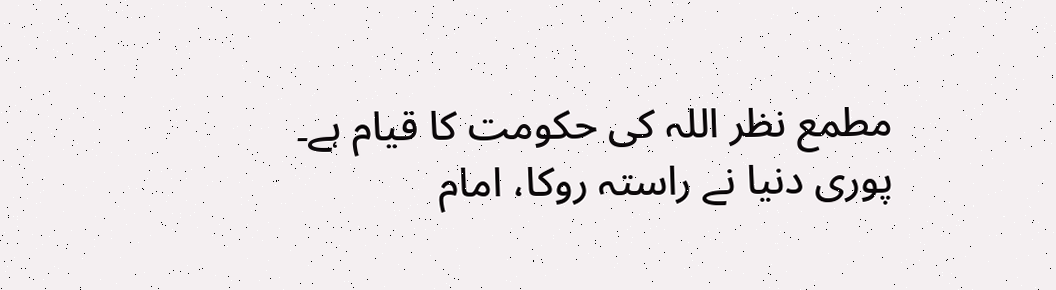مطمع نظر اللہ کی حکومت کا قیام ہے۔ پوری دنیا نے راستہ روکا، امام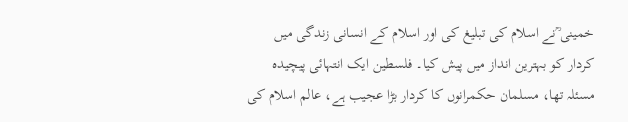خمینی ؒنے اسلام کی تبلیغ کی اور اسلام کے انسانی زندگی میں کردار کو بہترین انداز میں پیش کیا۔ فلسطین ایک انتہائی پیچیدہ مسئلہ تھا، مسلمان حکمرانوں کا کردار بڑا عجیب ہے، عالم اسلام کی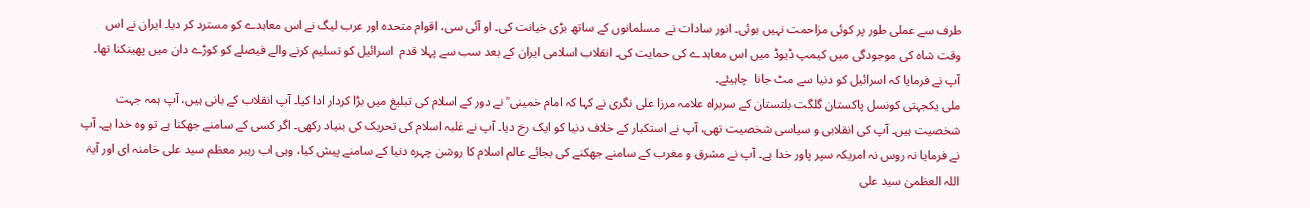طرف سے عملی طور پر کوئی مزاحمت نہیں ہوئی۔ انور سادات نے  مسلمانوں کے ساتھ بڑی خیانت کی۔ او آئی سی، اقوام متحدہ اور عرب لیگ نے اس معاہدے کو مسترد کر دیا۔ ایران نے اس وقت شاہ کی موجودگی میں کیمپ ڈیوڈ میں اس معاہدے کی حمایت کی۔ انقلاب اسلامی ایران کے بعد سب سے پہلا قدم  اسرائیل کو تسلیم کرنے والے فیصلے کو کوڑے دان میں پھینکنا تھا۔ آپ نے فرمایا کہ اسرائیل کو دنیا سے مٹ جانا  چاہیئے۔
ملی یکجہتی کونسل پاکستان گلگت بلتستان کے سربراہ علامہ مرزا علی نگری نے کہا کہ امام خمینی ؒ نے دور کے اسلام کی تبلیغ میں بڑا کردار ادا کیا۔ آپ انقلاب کے بانی ہیں، آپ ہمہ جہت  شخصیت ہیں۔ آپ کی انقلابی و سیاسی شخصیت تھی، آپ نے استکبار کے خلاف دنیا کو ایک رخ دیا۔ آپ نے غلبہ اسلام کی تحریک کی بنیاد رکھی۔ اگر کسی کے سامنے جھکنا ہے تو وہ خدا ہے۔ آپ نے فرمایا نہ روس نہ امریکہ سپر پاور خدا ہے۔ آپ نے مشرق و مغرب کے سامنے جھکنے کی بجائے عالم اسلام کا روشن چہرہ دنیا کے سامنے پیش کیا، وہی اب رہبر معظم سید علی خامنہ ای اور آیۃ اللہ العظمیٰ سید علی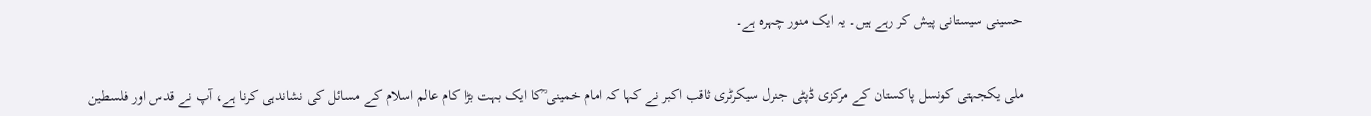حسینی سیستانی پیش کر رہے ہیں۔ یہ ایک منور چہرہ ہے۔


ملی یکجہتی کونسل پاکستان کے مرکزی ڈپٹی جنرل سیکرٹری ثاقب اکبر نے کہا کہ امام خمینی ؒکا ایک بہت بڑا کام عالم اسلام کے مسائل کی نشاندہی کرنا ہے، آپ نے قدس اور فلسطین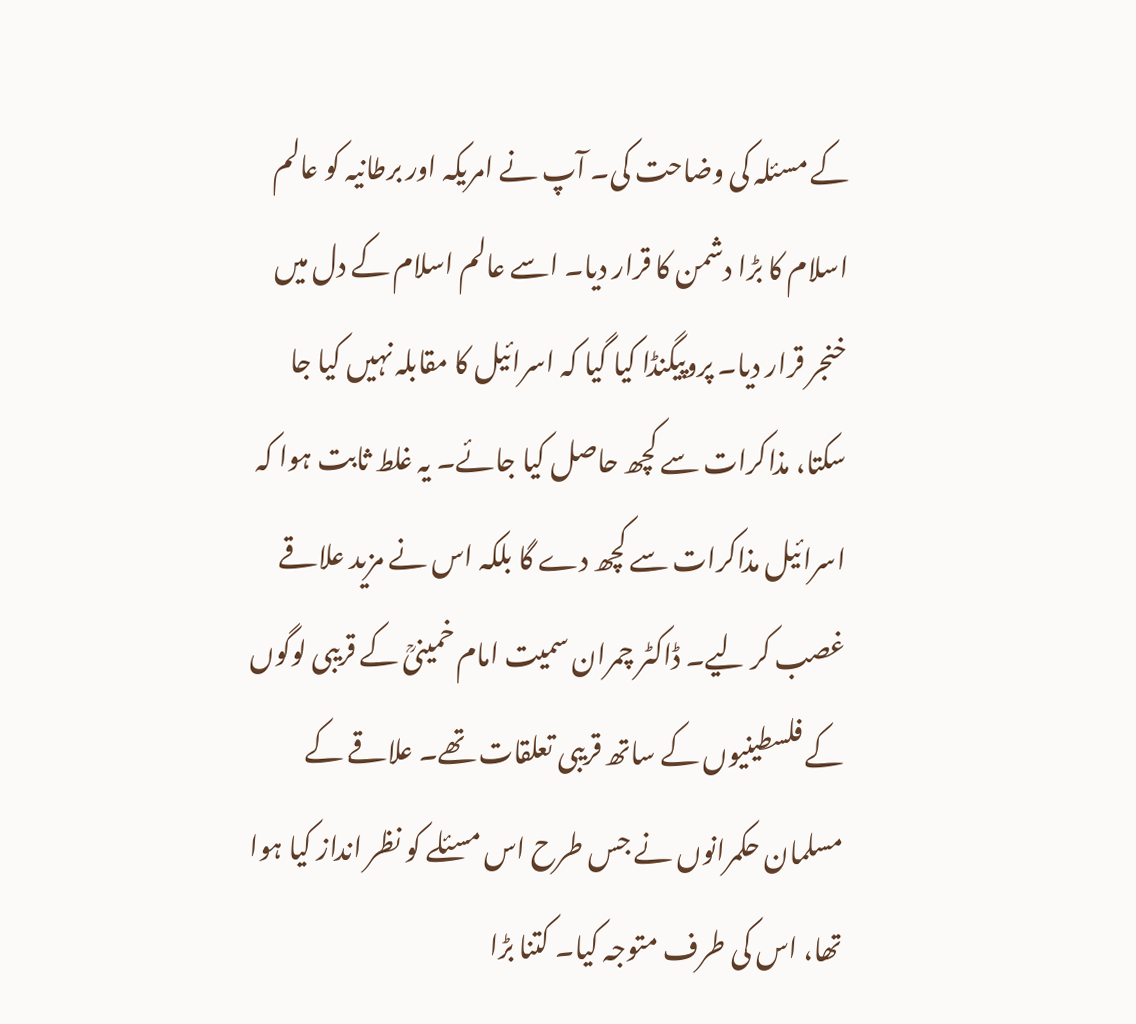کے مسئلہ کی وضاحت کی۔ آپ نے امریکہ اور برطانیہ کو عالم اسلام کا بڑا دشمن کا قرار دیا۔ اسے عالم اسلام کے دل میں خنجر قرار دیا۔ پروپیگنڈا کیا گیا کہ اسرائیل کا مقابلہ نہیں کیا جا سکتا، مذاکرات سے کچھ حاصل کیا جائے۔ یہ غلط ثابت ہوا کہ اسرائیل مذاکرات سے کچھ دے گا بلکہ اس نے مزید علاقے غصب کر لیے۔ ڈاکٹر چمران سمیت امام خمینیؒ کے قریبی لوگوں کے فلسطینیوں کے ساتھ قریبی تعلقات تھے۔ علاقے کے مسلمان حکمرانوں نے جس طرح اس مسئلے کو نظر انداز کیا ہوا تھا، اس کی طرف متوجہ کیا۔ کتنا بڑا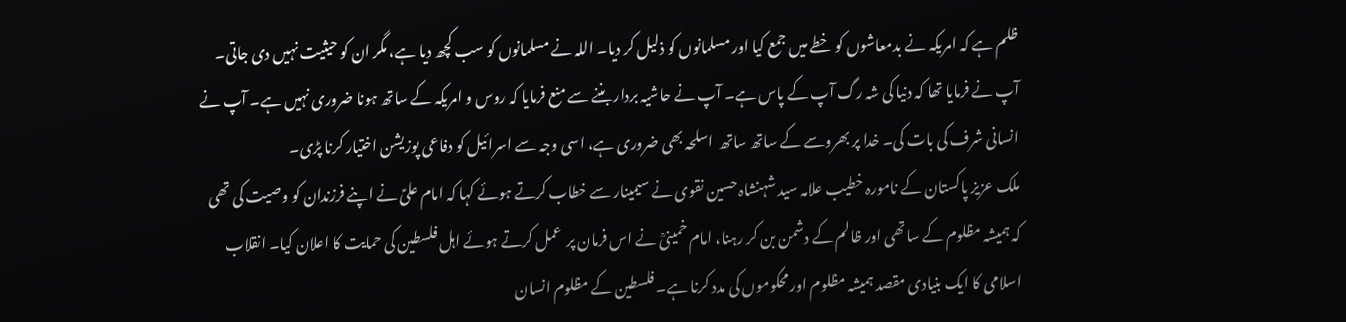ظلم ہے کہ امریکہ نے بدمعاشوں کو خطے میں جمع کیا اور مسلمانوں کو ذلیل کر دیا۔ اللہ نے مسلمانوں کو سب کچھ دیا ہے، مگر ان کو حیثیت نہیں دی جاتی۔ آپ نے فرمایا تھا کہ دنیا کی شہ رگ آپ کے پاس ہے۔ آپ نے حاشیہ بردار بننے سے منع فرمایا کہ روس و امریکہ کے ساتھ ہونا ضروری نہیں ہے۔ آپ نے انسانی شرف کی بات کی۔ خدا پر بھروسے کے ساتھ ساتھ  اسلحہ بھی ضروری ہے، اسی وجہ سے اسرائیل کو دفاعی پوزیشن اختیار کرنا پڑی۔
ملک عزیز پاکستان کے نامورہ خطیب علامہ سید شہنشاہ حسین نقوی نے سیمینار سے خطاب کرتے ہوئے کہا کہ امام علیؑ نے اپنے فرزندان کو وصیت کی تھی کہ ہمیشہ مظلوم کے ساتھی اور ظالم کے دشمن بن کر رہنا، امام خمینیؒ نے اس فرمان پر  عمل کرتے ہوئے اہل فلسطین کی حمایت کا اعلان کیا۔ انقلاب اسلامی کا ایک بنیادی مقصد ہمیشہ مظلوم اور محکوموں کی مدد کرنا ہے۔ فلسطین کے مظلوم انسان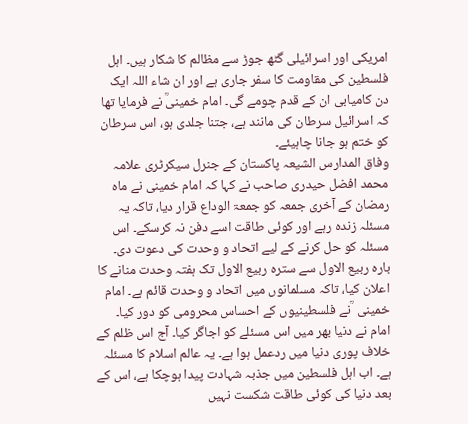امریکی اور اسرائیلی گٹھ جوڑ سے مظالم کا شکار ہیں۔ اہل فلسطین کی مقاومت کا سفر جاری ہے اور ان شاء اللہ ایک دن کامیابی ان کے قدم چومے گی۔ امام خمینیؒ نے فرمایا تھا کہ اسرائیل سرطان کی مانند ہے، جتنا جلدی ہو، اس سرطان کو ختم ہو جانا چاہیئے۔
وفاق المدارس الشیعہ پاکستان کے جنرل سیکرٹری علامہ محمد افضل حیدری صاحب نے کہا کہ امام خمینی نے ماہ رمضان کے آخری جمعہ کو جمعۃ الوداع قرار دیا، تاکہ یہ مسئلہ زندہ رہے اور کوئی طاقت اسے دفن نہ کرسکے۔ اس مسئلہ کو حل کرنے کے لیے اتحاد و وحدت کی دعوت دی۔ بارہ ربیع الاول سے سترہ ربیع الاول تک ہفتہ وحدت منانے کا اعلان کیا، تاکہ مسلمانوں میں اتحاد و وحدت قائم ہے۔ امام خمینی  ؒنے فلسطینیوں کے احساس محرومی کو دور کیا۔ امام نے دنیا بھر میں اس مسئلے کو اجاگر کیا۔ آج اس ظلم کے خلاف پوری دنیا میں ردعمل ہوا ہے۔ یہ عالم اسلام کا مسئلہ ہے۔ اب اہل فلسطین میں جذبہ شہادت پیدا ہوچکا ہے، اس کے بعد دنیا کی کوئی طاقت شکست نہیں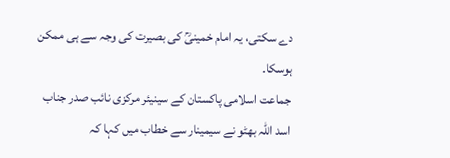دے سکتی، یہ امام خمینیؒ کی بصیرت کی وجہ سے ہی ممکن ہوسکا۔
جماعت اسلامی پاکستان کے سینیئر مرکزی نائب صدر جناب اسد اللہ بھٹو نے سیمینار سے خطاب میں کہا کہ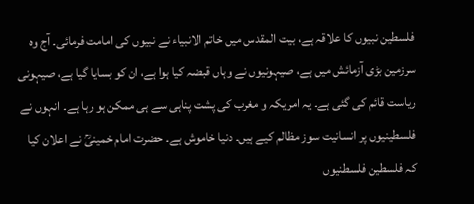فلسطین نبیوں کا علاقہ ہے، بیت المقدس میں خاتم الانبیاء نے نبیوں کی امامت فرمائی۔ آج وہ سرزمین بڑی آزمائش میں ہے، صیہونیوں نے وہاں قبضہ کیا ہوا ہے، ان کو بسایا گیا ہے، صیہونی ریاست قائم کی گئی ہے۔ یہ امریکہ و مغرب کی پشت پناہی سے ہی ممکن ہو رہا ہے۔ انہوں نے فلسطینیوں پر انسانیت سوز مظالم کیے ہیں۔ دنیا خاموش ہے۔ حضرت امام خمینیؒ نے اعلان کیا کہ فلسطین فلسطنیوں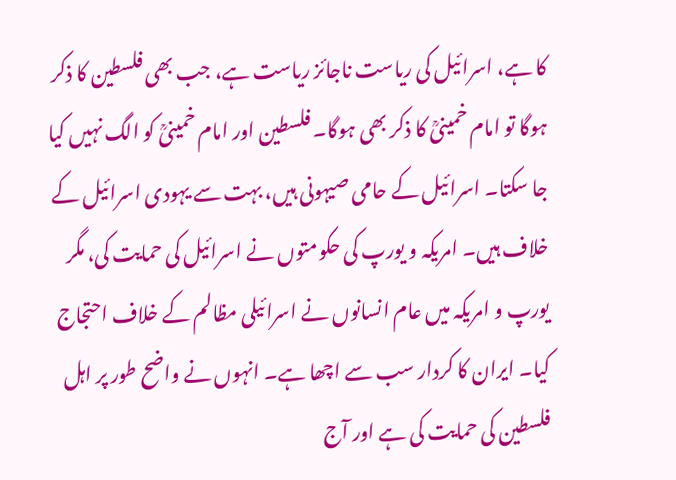کا ہے، اسرائیل کی ریاست ناجائز ریاست ہے، جب بھی فلسطین کا ذکر ہوگا تو امام خمینیؒ کا ذکر بھی ہوگا۔ فلسطین اور امام خمینیؒ کو الگ نہیں کیا جا سکتا۔ اسرائیل کے حامی صیہونی ہیں، بہت سے یہودی اسرائیل کے خلاف ہیں۔ امریکہ و یورپ کی حکومتوں نے اسرائیل کی حمایت کی، مگر یورپ و امریکہ میں عام انسانوں نے اسرائیلی مظالم کے خلاف احتجاج کیا۔ ایران کا کردار سب سے اچھا ہے۔ انہوں نے واضح طور پر اہل فلسطین کی حمایت کی ہے اور آج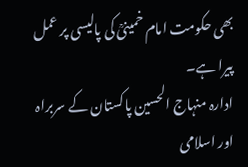بھی حکومت امام خمینیؒ کی پالیسی پر عمل پیرا ہے۔
ادارہ منہاج الحسین پاکستان کے سربراہ اور اسلامی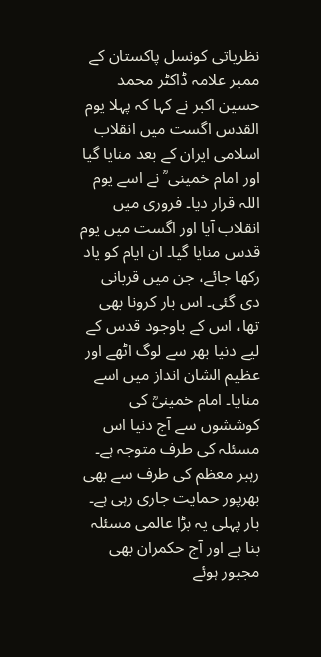نظریاتی کونسل پاکستان کے  ممبر علامہ ڈاکٹر محمد حسین اکبر نے کہا کہ پہلا یوم القدس اگست میں انقلاب  اسلامی ایران کے بعد منایا گیا اور امام خمینی ؒ نے اسے یوم اللہ قرار دیا۔ فروری میں انقلاب آیا اور اگست میں یوم قدس منایا گیا۔ ان ایام کو یاد رکھا جائے، جن میں قربانی  دی گئی۔ اس بار کرونا بھی تھا، اس کے باوجود قدس کے لیے دنیا بھر سے لوگ اٹھے اور عظیم الشان انداز میں اسے منایا۔ امام خمینیؒ کی کوششوں سے آج دنیا اس مسئلہ کی طرف متوجہ ہے۔ رہبر معظم کی طرف سے بھی بھرپور حمایت جاری رہی ہے۔ بار پہلی یہ بڑا عالمی مسئلہ بنا ہے اور آج حکمران بھی مجبور ہوئے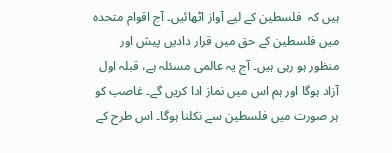ہیں کہ  فلسطین کے لیے آواز اٹھائیں۔ آج اقوام متحدہ میں فلسطین کے حق میں قرار دادیں پیش اور منظور ہو رہی ہیں۔ آج یہ عالمی مسئلہ ہے، قبلہ اول آزاد ہوگا اور ہم اس میں نماز ادا کریں گے۔ غاصب کو ہر صورت میں فلسطین سے نکلنا ہوگا۔ اس طرح کے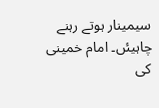سیمینار ہوتے رہنے چاہیئں۔ امام خمینی کی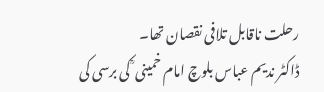رحلت ناقابل تلافی نقصان تھا۔
ڈاکٹر ندیم عباس بلوچ امام خمینی ؒ کی برسی کی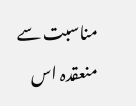مناسبت سے منعقدہ اس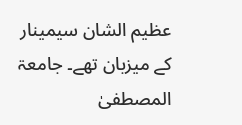عظیم الشان سیمینار کے میزبان تھے۔ جامعۃ المصطفیٰ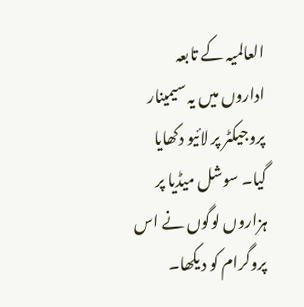العالمیہ کے تابعہ اداروں میں یہ سیمینار پروجیکٹر پر لائیو دکھایا گیا۔ سوشل میڈیا پر ہزاروں لوگوں نے اس پروگرام کو دیکھا۔